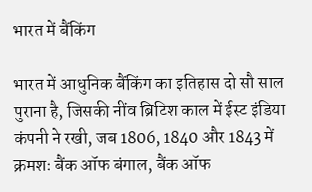भारत में बैंकिंग

भारत में आधुनिक बैंकिंग का इतिहास दो सौ साल पुराना है, जिसकी नींव ब्रिटिश काल में ईस्ट इंडिया कंपनी ने रखी, जब 1806, 1840 और 1843 में क्रमशः बैंक ऑफ बंगाल, बैंक ऑफ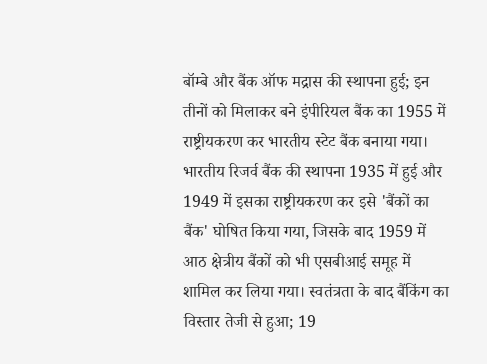बॉम्बे और बैंक ऑफ मद्रास की स्थापना हुई; इन तीनों को मिलाकर बने इंपीरियल बैंक का 1955 में राष्ट्रीयकरण कर भारतीय स्टेट बैंक बनाया गया। भारतीय रिजर्व बैंक की स्थापना 1935 में हुई और 1949 में इसका राष्ट्रीयकरण कर इसे 'बैंकों का बैंक' घोषित किया गया, जिसके बाद 1959 में आठ क्षेत्रीय बैंकों को भी एसबीआई समूह में शामिल कर लिया गया। स्वतंत्रता के बाद बैंकिंग का विस्तार तेजी से हुआ; 19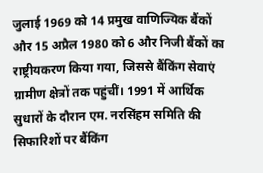जुलाई 1969 को 14 प्रमुख वाणिज्यिक बैंकों और 15 अप्रैल 1980 को 6 और निजी बैंकों का राष्ट्रीयकरण किया गया, जिससे बैंकिंग सेवाएं ग्रामीण क्षेत्रों तक पहुंचीं। 1991 में आर्थिक सुधारों के दौरान एम. नरसिंहम समिति की सिफारिशों पर बैंकिंग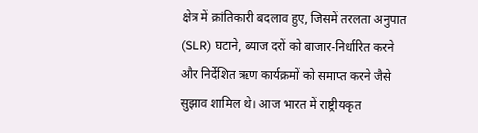क्षेत्र में क्रांतिकारी बदलाव हुए, जिसमें तरलता अनुपात (SLR) घटाने, ब्याज दरों को बाजार-निर्धारित करने और निर्देशित ऋण कार्यक्रमों को समाप्त करने जैसे सुझाव शामिल थे। आज भारत में राष्ट्रीयकृत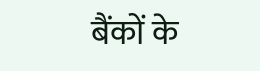बैंकों के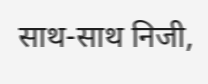साथ-साथ निजी,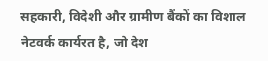सहकारी, विदेशी और ग्रामीण बैंकों का विशाल नेटवर्क कार्यरत है, जो देश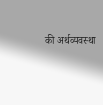की अर्थव्यवस्था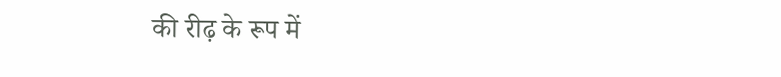की रीढ़ के रूप में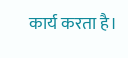कार्य करता है।